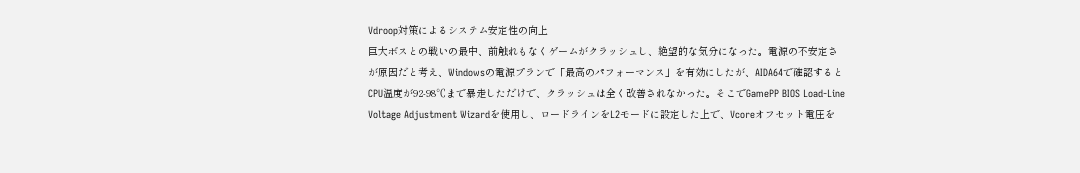Vdroop対策によるシステム安定性の向上
巨大ボスとの戦いの最中、前触れもなくゲームがクラッシュし、絶望的な気分になった。電源の不安定さが原因だと考え、Windowsの電源プランで「最高のパフォーマンス」を有効にしたが、AIDA64で確認するとCPU温度が92-98℃まで暴走しただけで、クラッシュは全く改善されなかった。そこでGamePP BIOS Load-Line Voltage Adjustment Wizardを使用し、ロードラインをL2モードに設定した上で、Vcoreオフセット電圧を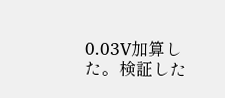0.03V加算した。検証した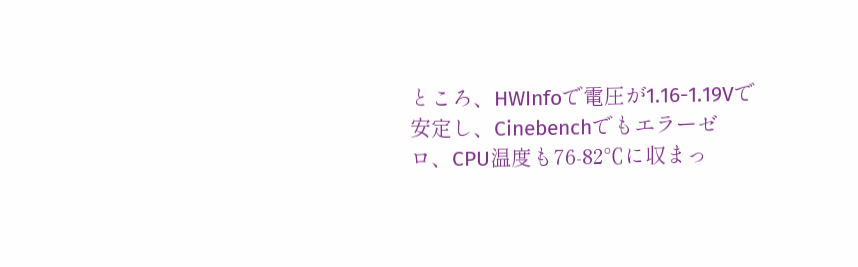ところ、HWInfoで電圧が1.16-1.19Vで安定し、Cinebenchでもエラーゼロ、CPU温度も76-82℃に収まっ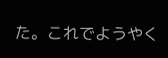た。これでようやく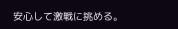安心して激戦に挑める。